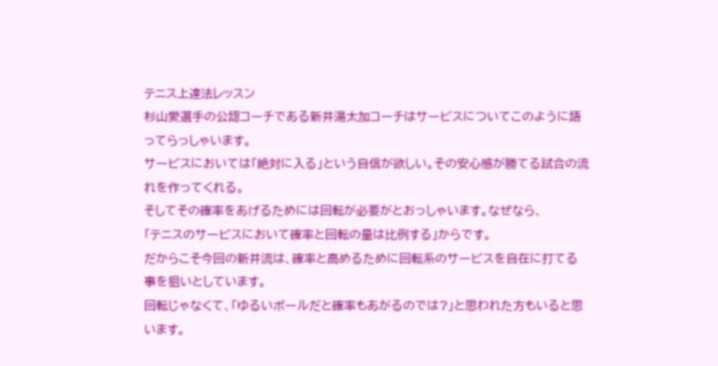テニス上達法レッスン
杉山愛選手の公認コーチである新井湯太加コーチはサービスについてこのように語ってらっしゃいます。
サービスにおいては「絶対に入る」という自信が欲しい。その安心感が勝てる試合の流れを作ってくれる。
そしてその確率をあげるためには回転が必要がとおっしゃいます。なぜなら、
「テニスのサービスにおいて確率と回転の量は比例する」からです。
だからこそ今回の新井流は、確率と高めるために回転系のサービスを自在に打てる事を狙いとしています。
回転じゃなくて、「ゆるいボールだと確率もあがるのでは?」と思われた方もいると思います。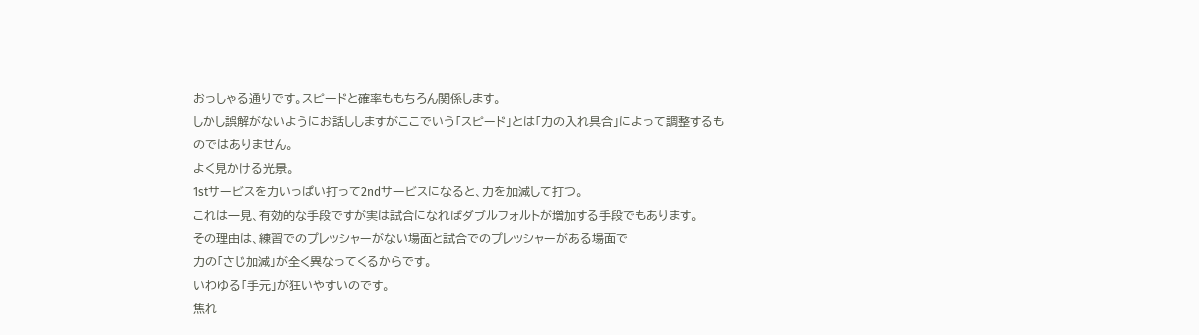おっしゃる通りです。スピードと確率ももちろん関係します。
しかし誤解がないようにお話ししますがここでいう「スピード」とは「力の入れ具合」によって調整するものではありません。
よく見かける光景。
1stサービスを力いっぱい打って2ndサービスになると、力を加減して打つ。
これは一見、有効的な手段ですが実は試合になればダブルフォルトが増加する手段でもあります。
その理由は、練習でのプレッシャーがない場面と試合でのプレッシャーがある場面で
力の「さじ加減」が全く異なってくるからです。
いわゆる「手元」が狂いやすいのです。
焦れ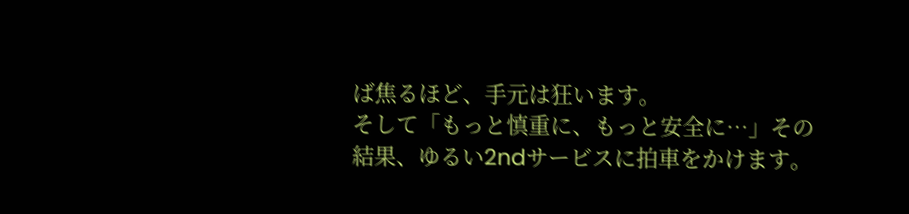ば焦るほど、手元は狂います。
そして「もっと慎重に、もっと安全に…」その結果、ゆるい2ndサービスに拍車をかけます。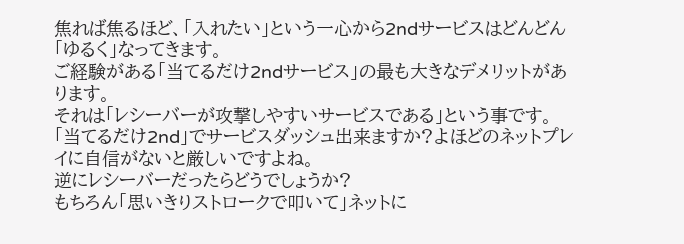焦れば焦るほど、「入れたい」という一心から2ndサービスはどんどん「ゆるく」なってきます。
ご経験がある「当てるだけ2ndサービス」の最も大きなデメリットがあります。
それは「レシーバーが攻撃しやすいサービスである」という事です。
「当てるだけ2nd」でサービスダッシュ出来ますか?よほどのネットプレイに自信がないと厳しいですよね。
逆にレシーバーだったらどうでしょうか?
もちろん「思いきりストロークで叩いて」ネットに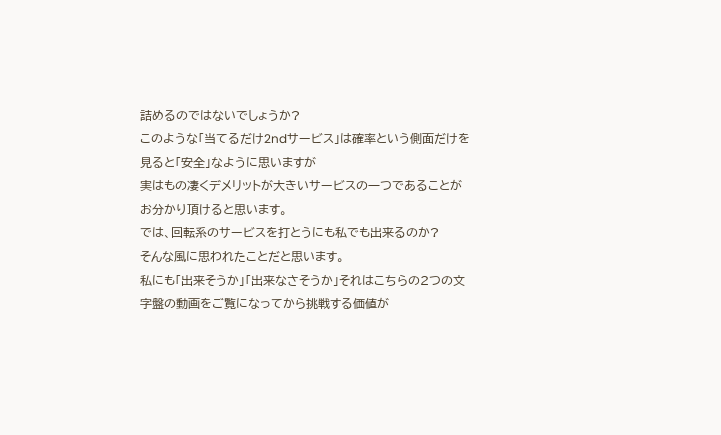詰めるのではないでしょうか?
このような「当てるだけ2ndサービス」は確率という側面だけを見ると「安全」なように思いますが
実はもの凄くデメリットが大きいサービスの一つであることがお分かり頂けると思います。
では、回転系のサービスを打とうにも私でも出来るのか?
そんな風に思われたことだと思います。
私にも「出来そうか」「出来なさそうか」それはこちらの2つの文字盤の動画をご覧になってから挑戦する価値が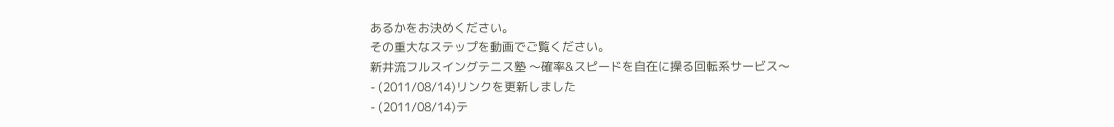あるかをお決めください。
その重大なステップを動画でご覧ください。
新井流フルスイングテニス塾 〜確率&スピードを自在に操る回転系サービス〜
- (2011/08/14)リンクを更新しました
- (2011/08/14)テ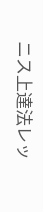ニス上達法レッ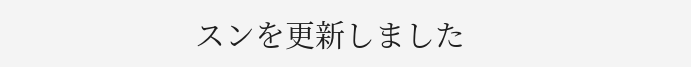スンを更新しました